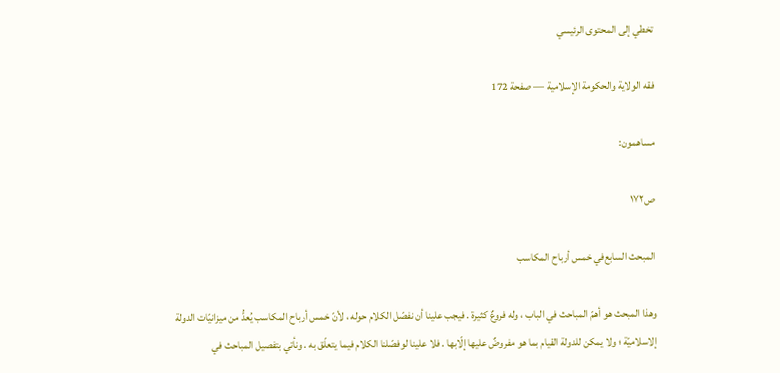تخطي إلى المحتوى الرئيسي

فقه الولاية والحكومة الإسلامية — صفحة 172

مساهمون:

ص١٧٢

المبحث السابع‌في خمس أرباح المكاسب

وهذا المبحث هو أهمّ المباحث في الباب ، وله فروعٌ كثيرة . فيجب علينا أن نفصّل الكلام حوله ، لأنّ خمس أرباح المكاسب يُعدُّ من ميزانيّات الدولة إلاسلاميّة ؛ ولا يمكن للدولة القيام بما هو مفروضٌ عليها إلّابها . فلا علينا لوفصّلنا الكلام فيما يتعلّق به . ونأتي بتفصيل المباحث في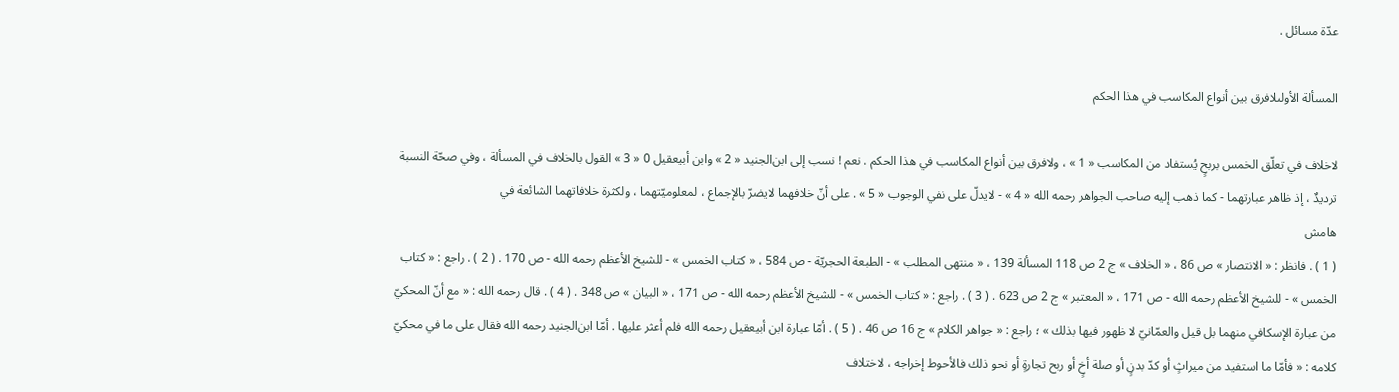عدّة مسائل .

المسألة الأولىلافرق بين أنواع المكاسب في هذا الحكم

لاخلاف في تعلّق الخمس بربحٍ يُستفاد من المكاسب « 1 » ، ولافرق بين أنواع المكاسب في هذا الحكم . نعم ! نسب إلى ابن‌الجنيد « 2 » وابن أبيعقيل 0 « 3 » القول بالخلاف في المسألة ، وفي صحّة النسبة ترديدٌ ، إذ ظاهر عبارتهما - كما ذهب إليه صاحب الجواهر رحمه الله « 4 » - لايدلّ على نفي الوجوب « 5 » . على أنّ خلافهما لايضرّ بالإجماع ، لمعلوميّتهما ، ولكثرة خلافاتهما الشائعة في
هامش
( 1 ) . فانظر : « الانتصار » ص 86 ، « الخلاف » ج 2 ص 118 المسألة 139 ، « منتهى المطلب » - الطبعة الحجريّة - ص 584 ، « كتاب الخمس » - للشيخ الأعظم رحمه الله - ص 170 . ( 2 ) . راجع : « كتاب الخمس » - للشيخ الأعظم رحمه الله - ص 171 ، « المعتبر » ج 2 ص 623 . ( 3 ) . راجع : « كتاب الخمس » - للشيخ الأعظم رحمه الله - ص 171 ، « البيان » ص 348 . ( 4 ) . قال رحمه الله : « مع أنّ المحكيّ من عبارة الإسكافي منهما بل قيل والعمّانيّ لا ظهور فيها بذلك » ؛ راجع : « جواهر الكلام » ج 16 ص 46 . ( 5 ) . أمّا عبارة ابن أبيعقيل رحمه الله فلم أعثر عليها . أمّا ابن‌الجنيد رحمه الله فقال على ما في محكيّ كلامه : « فأمّا ما استفيد من ميراثٍ أو كدّ بدنٍ أو صلة أخٍ أو ربح تجارةٍ أو نحو ذلك فالأحوط إخراجه ، لاختلاف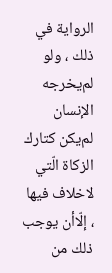الرواية في ذلك ، ولو لم‌يخرجه الإنسان لم‌يكن كتارك الزكاة الّتي لاخلاف فيها ، إلّاأن يوجب ذلك من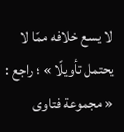لا يسع خلافه ممّا لا يحتمل تأويلًا » ؛ راجع : « مجموعة فتاوى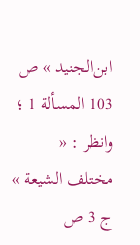ابن‌الجنيد » ص 103 المسألة 1 ؛ وانظر : « مختلف الشيعة » ج 3 ص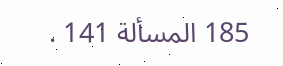185 المسألة 141 .